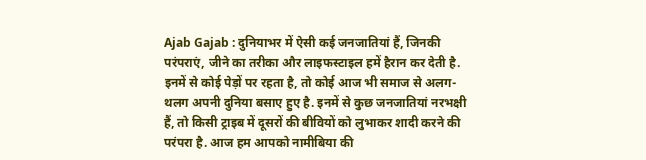Ajab Gajab : दुनियाभर में ऐसी कई जनजातियां हैं, जिनकी परंपराएं, जीने का तरीका और लाइफस्टाइल हमें हैरान कर देती है. इनमें से कोई पेड़ों पर रहता है, तो कोई आज भी समाज से अलग-थलग अपनी दुनिया बसाए हुए है. इनमें से कुछ जनजातियां नरभक्षी हैं, तो किसी ट्राइब में दूसरों की बीवियों को लुभाकर शादी करने की परंपरा है. आज हम आपको नामीबिया की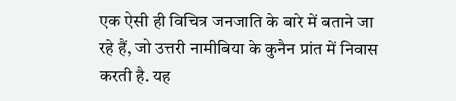एक ऐसी ही विचित्र जनजाति के बारे में बताने जा रहे हैं, जो उत्तरी नामीबिया के कुनैन प्रांत में निवास करती है. यह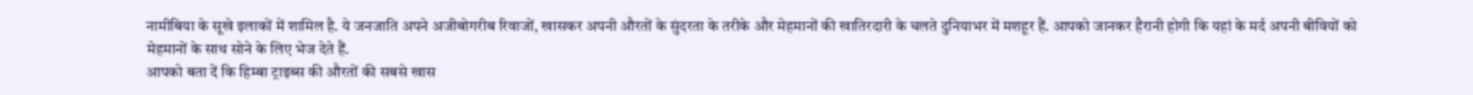नामीबिया के सूखे इलाकों में शामिल है. ये जनजाति अपने अजीबोगरीब रिवाजों, खासकर अपनी औरतों के सुंदरता के तरीके और मेहमानों की खातिरदारी के चलते दुनियाभर में मशहूर हैं. आपको जानकर हैरानी होगी कि यहां के मर्द अपनी बीवियों को मेहमानों के साथ सोने के लिए भेज देते हैं.
आपको बता दें कि हिम्बा ट्राइब्स की औरतों की सबसे खास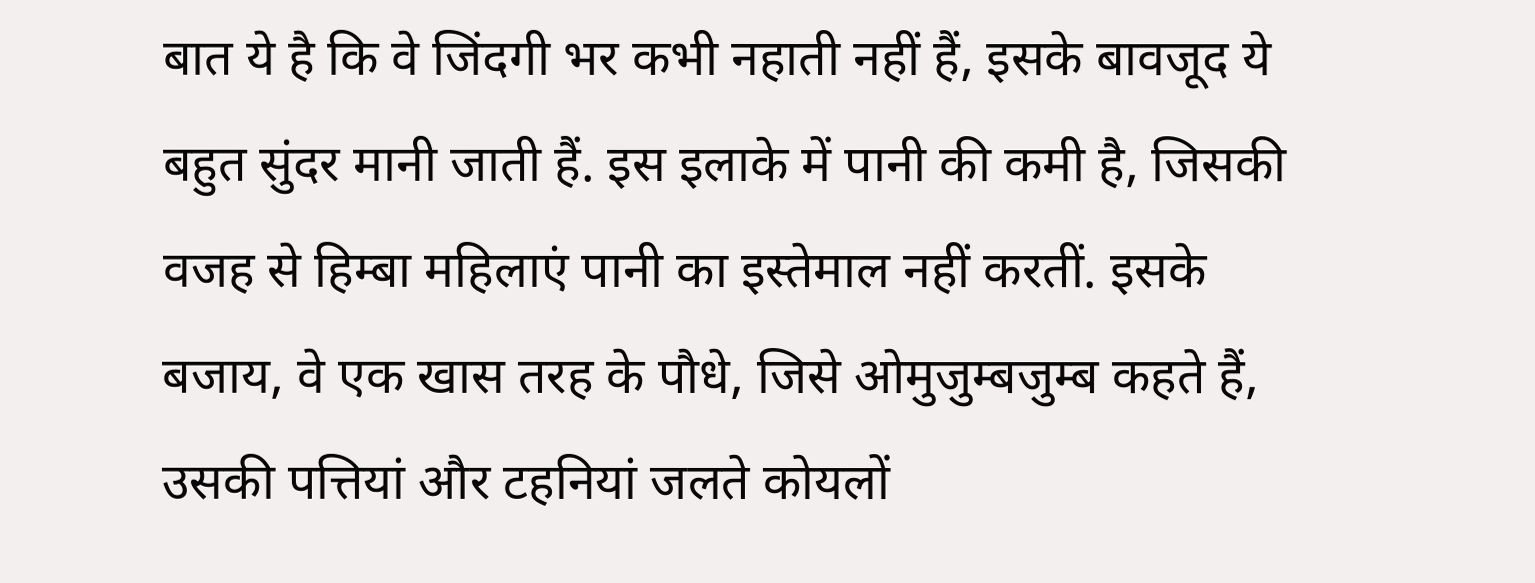बात ये है कि वे जिंदगी भर कभी नहाती नहीं हैं, इसके बावजूद ये बहुत सुंदर मानी जाती हैं. इस इलाके में पानी की कमी है, जिसकी वजह से हिम्बा महिलाएं पानी का इस्तेमाल नहीं करतीं. इसके बजाय, वे एक खास तरह के पौधे, जिसे ओमुजुम्बजुम्ब कहते हैं, उसकी पत्तियां और टहनियां जलते कोयलों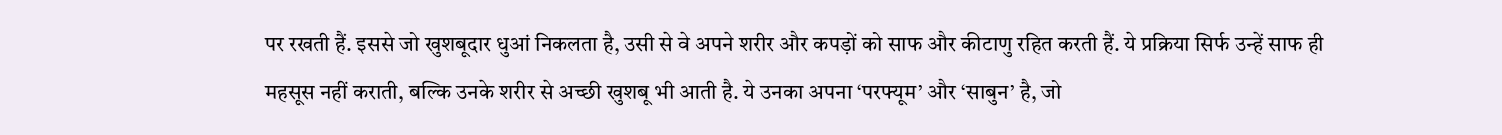पर रखती हैं. इससे जो खुशबूदार धुआं निकलता है, उसी से वे अपने शरीर और कपड़ों को साफ और कीटाणु रहित करती हैं. ये प्रक्रिया सिर्फ उन्हें साफ ही महसूस नहीं कराती, बल्कि उनके शरीर से अच्छी खुशबू भी आती है. ये उनका अपना ‘परफ्यूम’ और ‘साबुन’ है, जो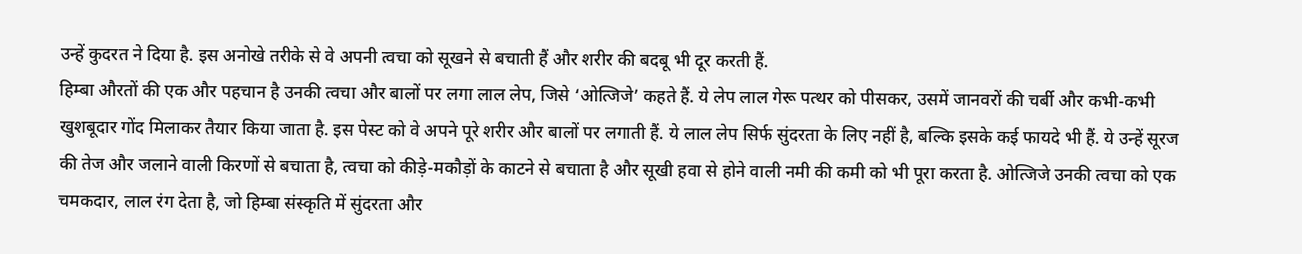उन्हें कुदरत ने दिया है. इस अनोखे तरीके से वे अपनी त्वचा को सूखने से बचाती हैं और शरीर की बदबू भी दूर करती हैं.
हिम्बा औरतों की एक और पहचान है उनकी त्वचा और बालों पर लगा लाल लेप, जिसे ‘ओत्जिजे’ कहते हैं. ये लेप लाल गेरू पत्थर को पीसकर, उसमें जानवरों की चर्बी और कभी-कभी खुशबूदार गोंद मिलाकर तैयार किया जाता है. इस पेस्ट को वे अपने पूरे शरीर और बालों पर लगाती हैं. ये लाल लेप सिर्फ सुंदरता के लिए नहीं है, बल्कि इसके कई फायदे भी हैं. ये उन्हें सूरज की तेज और जलाने वाली किरणों से बचाता है, त्वचा को कीड़े-मकौड़ों के काटने से बचाता है और सूखी हवा से होने वाली नमी की कमी को भी पूरा करता है. ओत्जिजे उनकी त्वचा को एक चमकदार, लाल रंग देता है, जो हिम्बा संस्कृति में सुंदरता और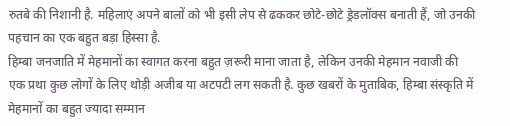रुतबे की निशानी है. महिलाएं अपने बालों को भी इसी लेप से ढककर छोटे-छोटे ड्रेडलॉक्स बनाती हैं, जो उनकी पहचान का एक बहुत बड़ा हिस्सा है.
हिम्बा जनजाति में मेहमानों का स्वागत करना बहुत ज़रूरी माना जाता है, लेकिन उनकी मेहमान नवाजी की एक प्रथा कुछ लोगों के लिए थोड़ी अजीब या अटपटी लग सकती है. कुछ खबरों के मुताबिक, हिम्बा संस्कृति में मेहमानों का बहुत ज्यादा सम्मान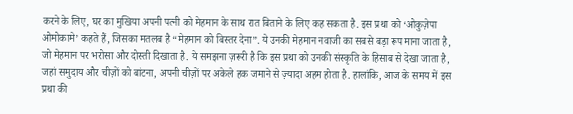करने के लिए, घर का मुखिया अपनी पत्नी को मेहमान के साथ रात बिताने के लिए कह सकता है. इस प्रथा को ‘ओकुज़ेपा ओमोकामे’ कहते हैं, जिसका मतलब है “मेहमान को बिस्तर देना”. ये उनकी मेहमान नवाजी का सबसे बड़ा रूप माना जाता है, जो मेहमान पर भरोसा और दोस्ती दिखाता है. ये समझना ज़रूरी है कि इस प्रथा को उनकी संस्कृति के हिसाब से देखा जाता है, जहां समुदाय और चीज़ों को बांटना, अपनी चीज़ों पर अकेले हक जमाने से ज़्यादा अहम होता है. हालांकि, आज के समय में इस प्रथा की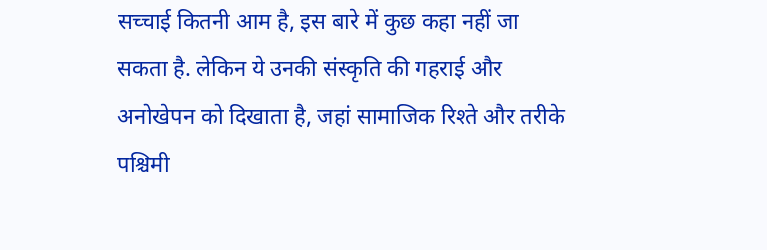सच्चाई कितनी आम है, इस बारे में कुछ कहा नहीं जा सकता है. लेकिन ये उनकी संस्कृति की गहराई और अनोखेपन को दिखाता है, जहां सामाजिक रिश्ते और तरीके पश्चिमी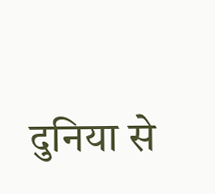दुनिया से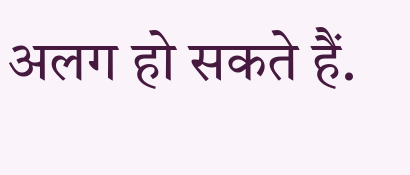अलग हो सकते हैं.